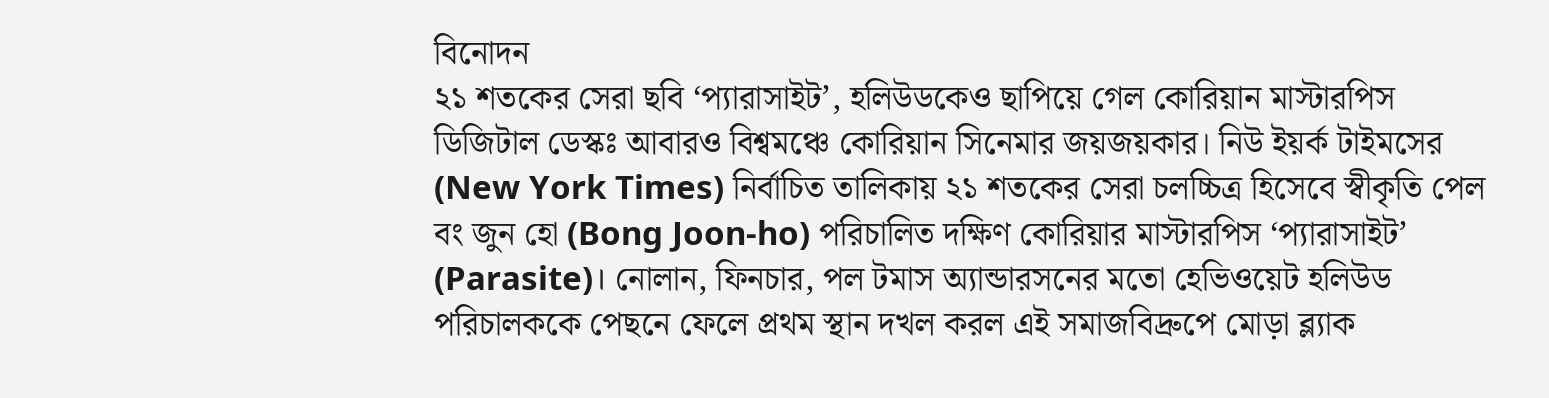বিনোদন
২১ শতকের সেরা ছবি ‘প্যারাসাইট’, হলিউডকেও ছাপিয়ে গেল কোরিয়ান মাস্টারপিস
ডিজিটাল ডেস্কঃ আবারও বিশ্বমঞ্চে কোরিয়ান সিনেমার জয়জয়কার। নিউ ইয়র্ক টাইমসের (New York Times) নির্বাচিত তালিকায় ২১ শতকের সেরা চলচ্চিত্র হিসেবে স্বীকৃতি পেল বং জুন হো (Bong Joon-ho) পরিচালিত দক্ষিণ কোরিয়ার মাস্টারপিস ‘প্যারাসাইট’ (Parasite)। নোলান, ফিনচার, পল টমাস অ্যান্ডারসনের মতো হেভিওয়েট হলিউড পরিচালককে পেছনে ফেলে প্রথম স্থান দখল করল এই সমাজবিদ্রুপে মোড়া ব্ল্যাক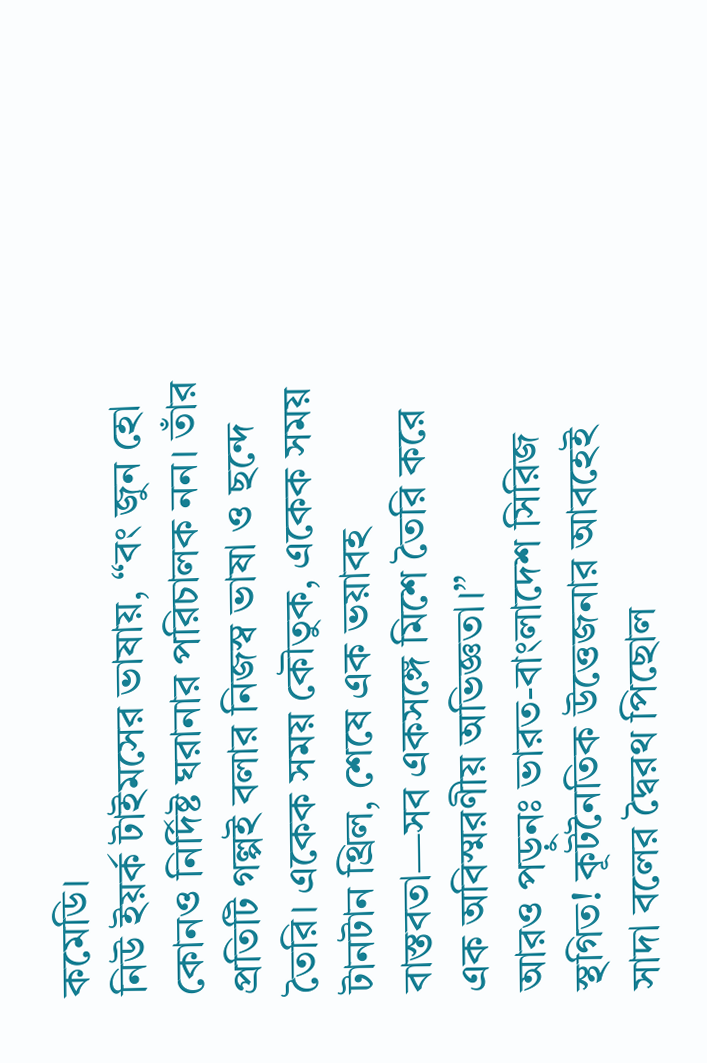কমেডি।
নিউ ইয়র্ক টাইমসের ভাষায়, “বং জুন হো কোনও নির্দিষ্ট ঘরানার পরিচালক নন। তাঁর প্রতিটি গল্পই বলার নিজস্ব ভাষা ও ছন্দে তৈরি। একেক সময় কৌতুক, একেক সময় টানটান থ্রিল, শেষে এক ভয়াবহ বাস্তবতা—সব একসঙ্গে মিশে তৈরি করে এক অবিস্মরণীয় অভিজ্ঞতা।”
আরও পড়ুনঃ ভারত-বাংলাদেশ সিরিজ স্থগিত! কূটনৈতিক উত্তেজনার আবহেই সাদা বলের দ্বৈরথ পিছোল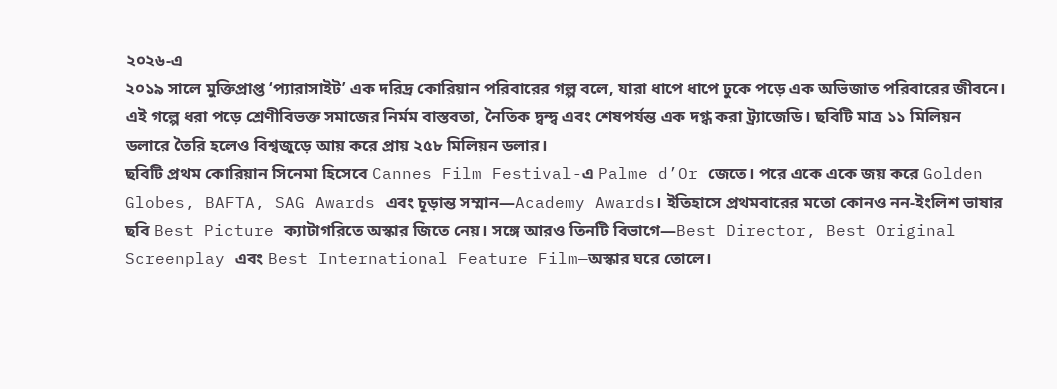২০২৬-এ
২০১৯ সালে মুক্তিপ্রাপ্ত ‘প্যারাসাইট’ এক দরিদ্র কোরিয়ান পরিবারের গল্প বলে, যারা ধাপে ধাপে ঢুকে পড়ে এক অভিজাত পরিবারের জীবনে। এই গল্পে ধরা পড়ে শ্রেণীবিভক্ত সমাজের নির্মম বাস্তবতা, নৈতিক দ্বন্দ্ব এবং শেষপর্যন্ত এক দগ্ধ করা ট্র্যাজেডি। ছবিটি মাত্র ১১ মিলিয়ন ডলারে তৈরি হলেও বিশ্বজুড়ে আয় করে প্রায় ২৫৮ মিলিয়ন ডলার।
ছবিটি প্রথম কোরিয়ান সিনেমা হিসেবে Cannes Film Festival-এ Palme d’Or জেতে। পরে একে একে জয় করে Golden Globes, BAFTA, SAG Awards এবং চূড়ান্ত সম্মান—Academy Awards। ইতিহাসে প্রথমবারের মতো কোনও নন-ইংলিশ ভাষার ছবি Best Picture ক্যাটাগরিতে অস্কার জিতে নেয়। সঙ্গে আরও তিনটি বিভাগে—Best Director, Best Original Screenplay এবং Best International Feature Film—অস্কার ঘরে তোলে।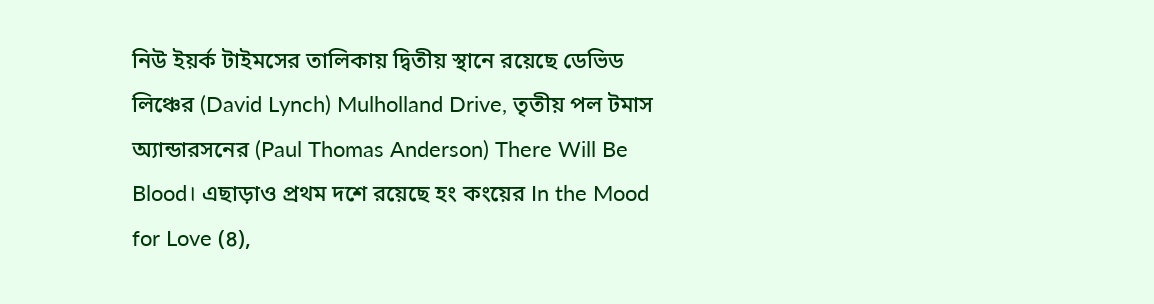নিউ ইয়র্ক টাইমসের তালিকায় দ্বিতীয় স্থানে রয়েছে ডেভিড লিঞ্চের (David Lynch) Mulholland Drive, তৃতীয় পল টমাস অ্যান্ডারসনের (Paul Thomas Anderson) There Will Be Blood। এছাড়াও প্রথম দশে রয়েছে হং কংয়ের In the Mood for Love (৪),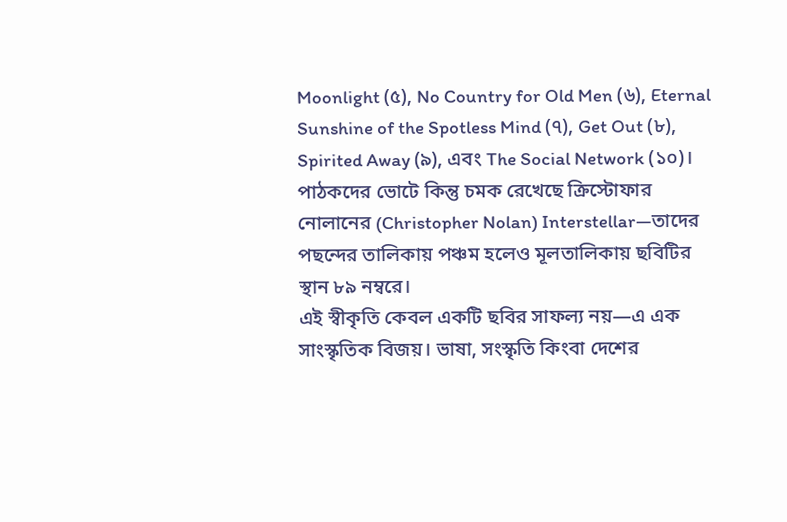Moonlight (৫), No Country for Old Men (৬), Eternal Sunshine of the Spotless Mind (৭), Get Out (৮), Spirited Away (৯), এবং The Social Network (১০)।
পাঠকদের ভোটে কিন্তু চমক রেখেছে ক্রিস্টোফার নোলানের (Christopher Nolan) Interstellar—তাদের পছন্দের তালিকায় পঞ্চম হলেও মূলতালিকায় ছবিটির স্থান ৮৯ নম্বরে।
এই স্বীকৃতি কেবল একটি ছবির সাফল্য নয়—এ এক সাংস্কৃতিক বিজয়। ভাষা, সংস্কৃতি কিংবা দেশের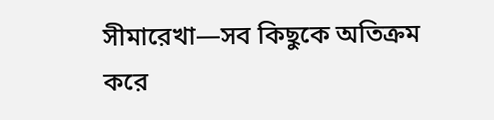সীমারেখা—সব কিছুকে অতিক্রম করে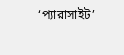‘প্যারাসাইট’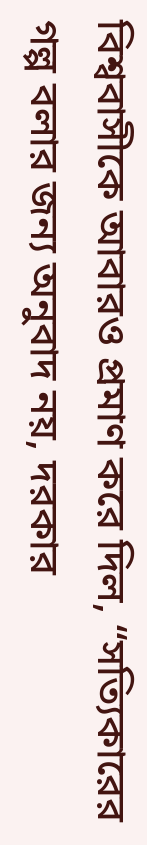বিশ্ববাসীকে আবারও প্রমাণ করে দিল, “সত্যিকারের গল্প বলার জন্য অনুবাদ নয়, দরকার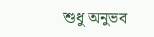শুধু অনুভব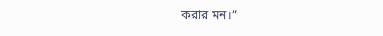করার মন।”